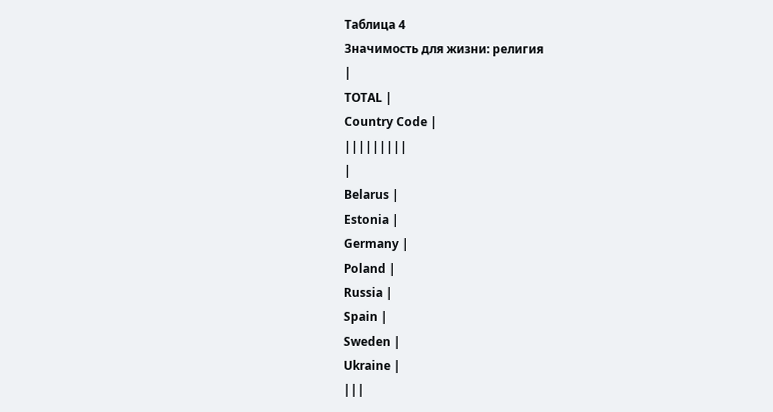Таблица 4
Значимость для жизни: религия
|
TOTAL |
Country Code |
|||||||||
|
Belarus |
Estonia |
Germany |
Poland |
Russia |
Spain |
Sweden |
Ukraine |
|||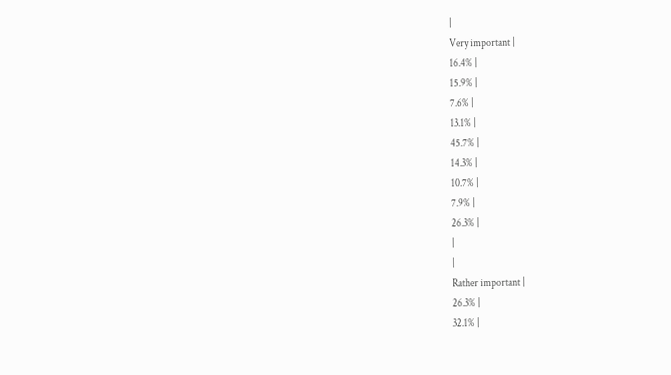|
Very important |
16.4% |
15.9% |
7.6% |
13.1% |
45.7% |
14.3% |
10.7% |
7.9% |
26.3% |
|
|
Rather important |
26.3% |
32.1% |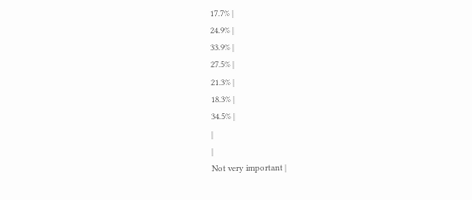17.7% |
24.9% |
33.9% |
27.5% |
21.3% |
18.3% |
34.5% |
|
|
Not very important |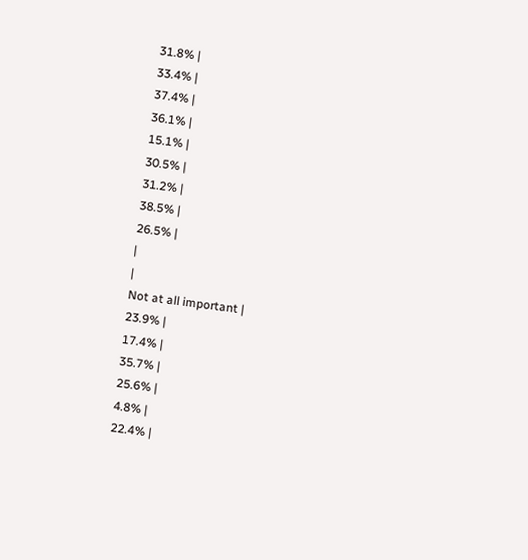31.8% |
33.4% |
37.4% |
36.1% |
15.1% |
30.5% |
31.2% |
38.5% |
26.5% |
|
|
Not at all important |
23.9% |
17.4% |
35.7% |
25.6% |
4.8% |
22.4% |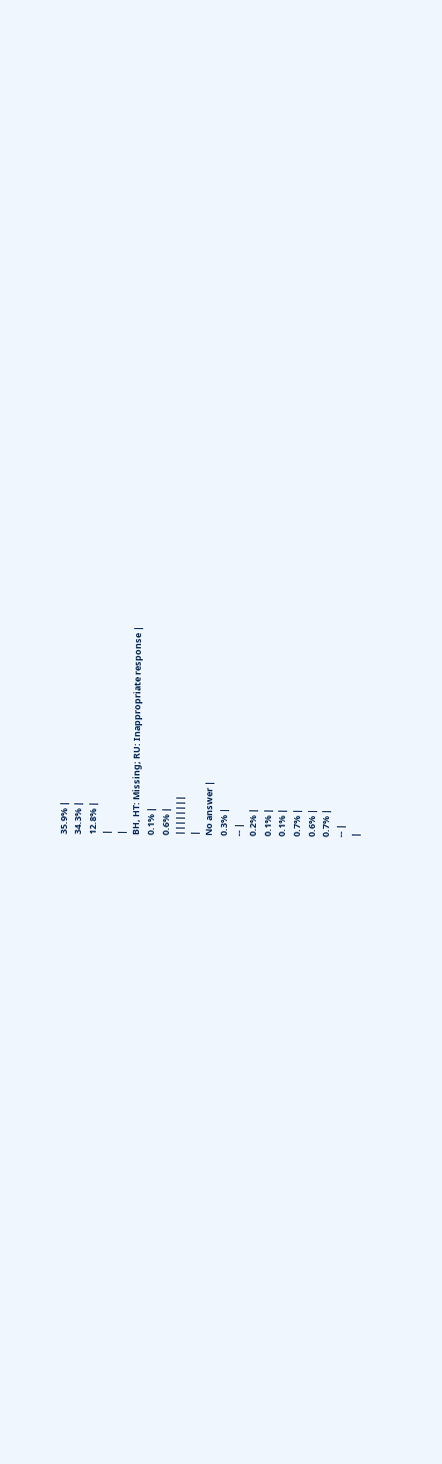35.9% |
34.3% |
12.8% |
|
|
BH, HT: Missing; RU: Inappropriate response |
0.1% |
0.6% |
||||||||
|
No answer |
0.3% |
-- |
0.2% |
0.1% |
0.1% |
0.7% |
0.6% |
0.7% |
-- |
|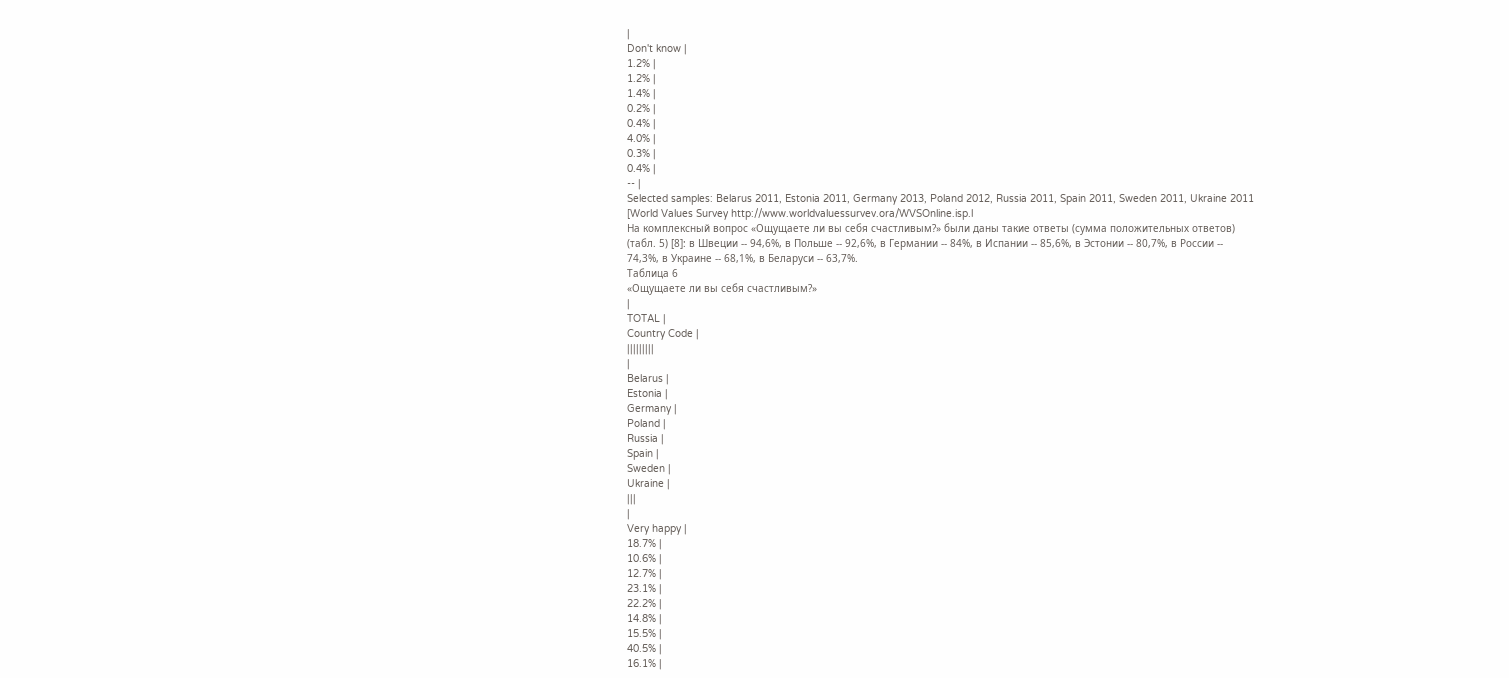|
Don't know |
1.2% |
1.2% |
1.4% |
0.2% |
0.4% |
4.0% |
0.3% |
0.4% |
-- |
Selected samples: Belarus 2011, Estonia 2011, Germany 2013, Poland 2012, Russia 2011, Spain 2011, Sweden 2011, Ukraine 2011 [World Values Survey http://www.worldvaluessurvev.ora/WVSOnline.isp.l
На комплексный вопрос «Ощущаете ли вы себя счастливым?» были даны такие ответы (сумма положительных ответов) (табл. 5) [8]: в Швеции -- 94,6%, в Польше -- 92,6%, в Германии -- 84%, в Испании -- 85,6%, в Эстонии -- 80,7%, в России -- 74,3%, в Украине -- 68,1%, в Беларуси -- 63,7%.
Таблица 6
«Ощущаете ли вы себя счастливым?»
|
TOTAL |
Country Code |
|||||||||
|
Belarus |
Estonia |
Germany |
Poland |
Russia |
Spain |
Sweden |
Ukraine |
|||
|
Very happy |
18.7% |
10.6% |
12.7% |
23.1% |
22.2% |
14.8% |
15.5% |
40.5% |
16.1% |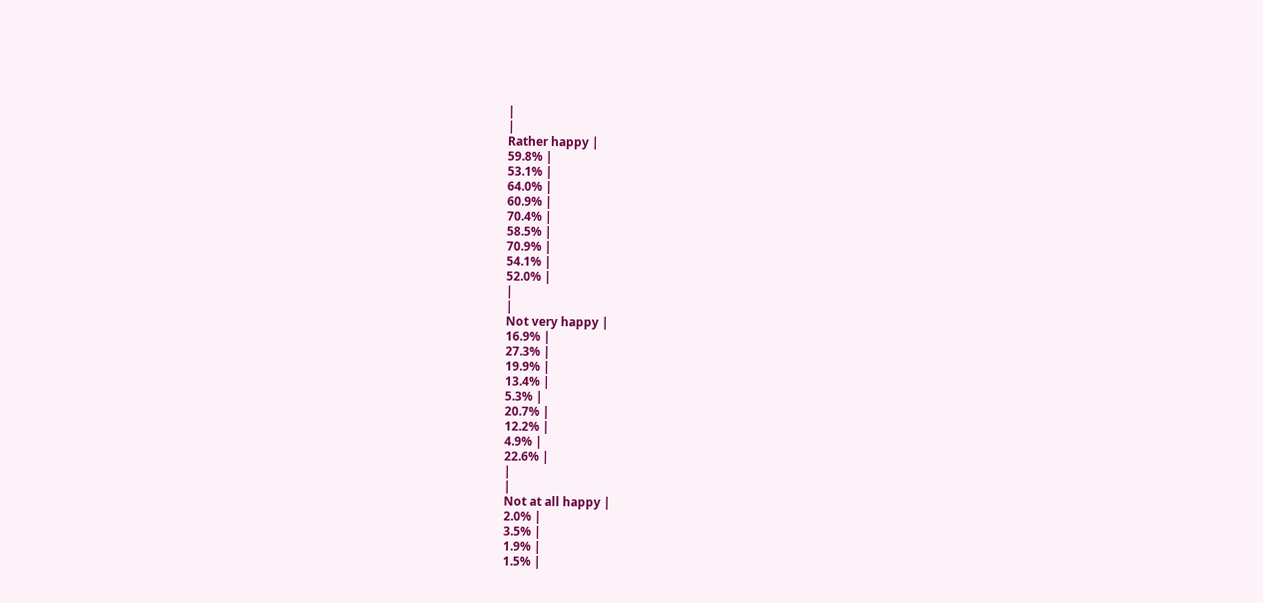|
|
Rather happy |
59.8% |
53.1% |
64.0% |
60.9% |
70.4% |
58.5% |
70.9% |
54.1% |
52.0% |
|
|
Not very happy |
16.9% |
27.3% |
19.9% |
13.4% |
5.3% |
20.7% |
12.2% |
4.9% |
22.6% |
|
|
Not at all happy |
2.0% |
3.5% |
1.9% |
1.5% |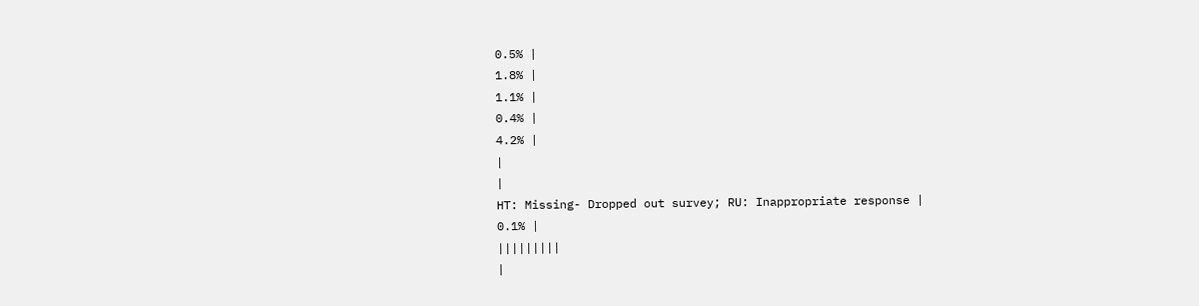0.5% |
1.8% |
1.1% |
0.4% |
4.2% |
|
|
HT: Missing- Dropped out survey; RU: Inappropriate response |
0.1% |
|||||||||
|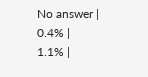No answer |
0.4% |
1.1% |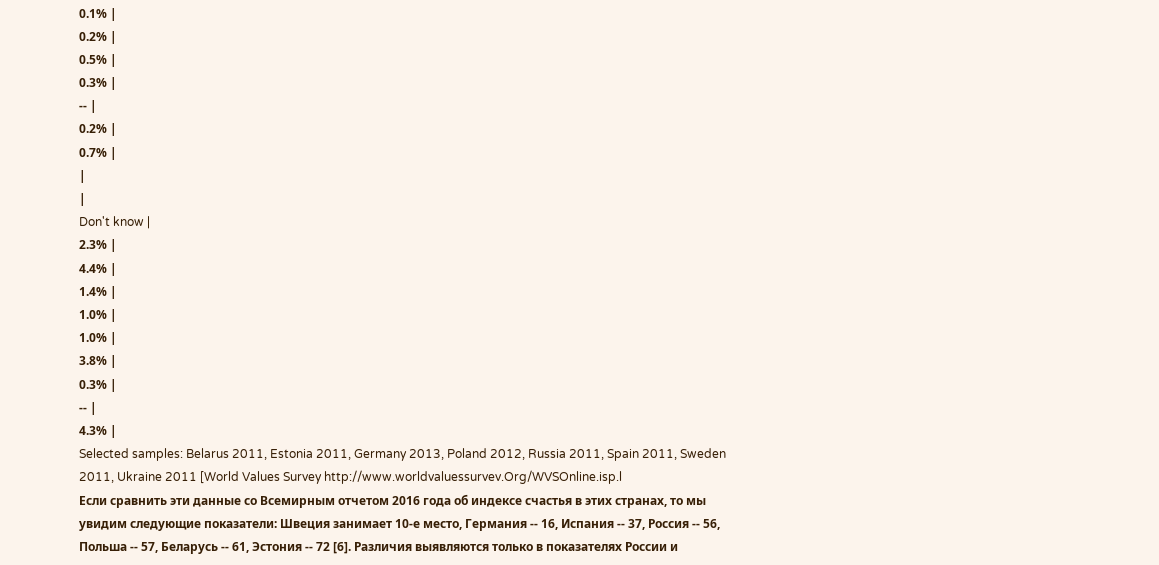0.1% |
0.2% |
0.5% |
0.3% |
-- |
0.2% |
0.7% |
|
|
Don't know |
2.3% |
4.4% |
1.4% |
1.0% |
1.0% |
3.8% |
0.3% |
-- |
4.3% |
Selected samples: Belarus 2011, Estonia 2011, Germany 2013, Poland 2012, Russia 2011, Spain 2011, Sweden 2011, Ukraine 2011 [World Values Survey http://www.worldvaluessurvev.Org/WVSOnline.isp.l
Если сравнить эти данные со Всемирным отчетом 2016 года об индексе счастья в этих странах, то мы увидим следующие показатели: Швеция занимает 10-е место, Германия -- 16, Испания -- 37, Россия -- 56, Польша -- 57, Беларусь -- 61, Эстония -- 72 [6]. Различия выявляются только в показателях России и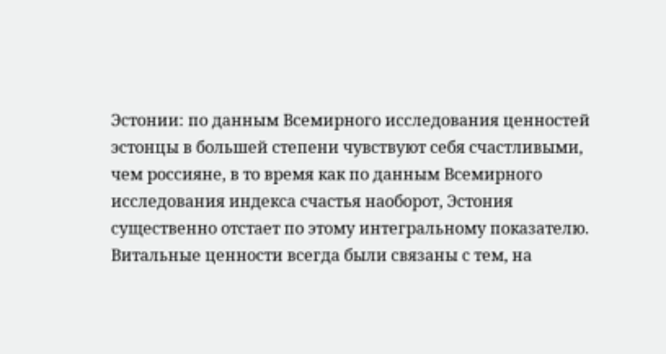Эстонии: по данным Всемирного исследования ценностей эстонцы в большей степени чувствуют себя счастливыми, чем россияне, в то время как по данным Всемирного исследования индекса счастья наоборот, Эстония существенно отстает по этому интегральному показателю.
Витальные ценности всегда были связаны с тем, на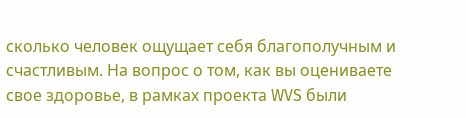сколько человек ощущает себя благополучным и счастливым. На вопрос о том, как вы оцениваете свое здоровье, в рамках проекта WVS были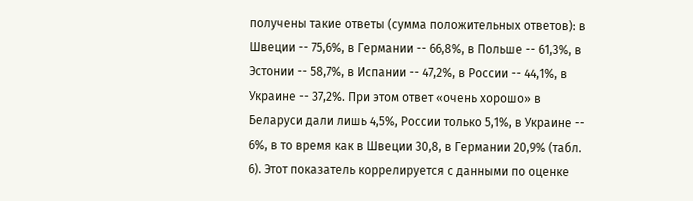получены такие ответы (сумма положительных ответов): в Швеции -- 75,6%, в Германии -- 66,8%, в Польше -- 61,3%, в Эстонии -- 58,7%, в Испании -- 47,2%, в России -- 44,1%, в Украине -- 37,2%. При этом ответ «очень хорошо» в Беларуси дали лишь 4,5%, России только 5,1%, в Украине -- 6%, в то время как в Швеции 30,8, в Германии 20,9% (табл. 6). Этот показатель коррелируется с данными по оценке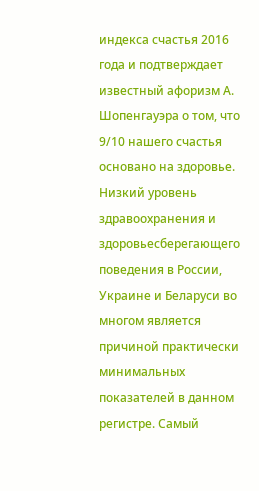индекса счастья 2016 года и подтверждает известный афоризм А. Шопенгауэра о том, что 9/10 нашего счастья основано на здоровье. Низкий уровень здравоохранения и здоровьесберегающего поведения в России, Украине и Беларуси во многом является причиной практически минимальных показателей в данном регистре. Самый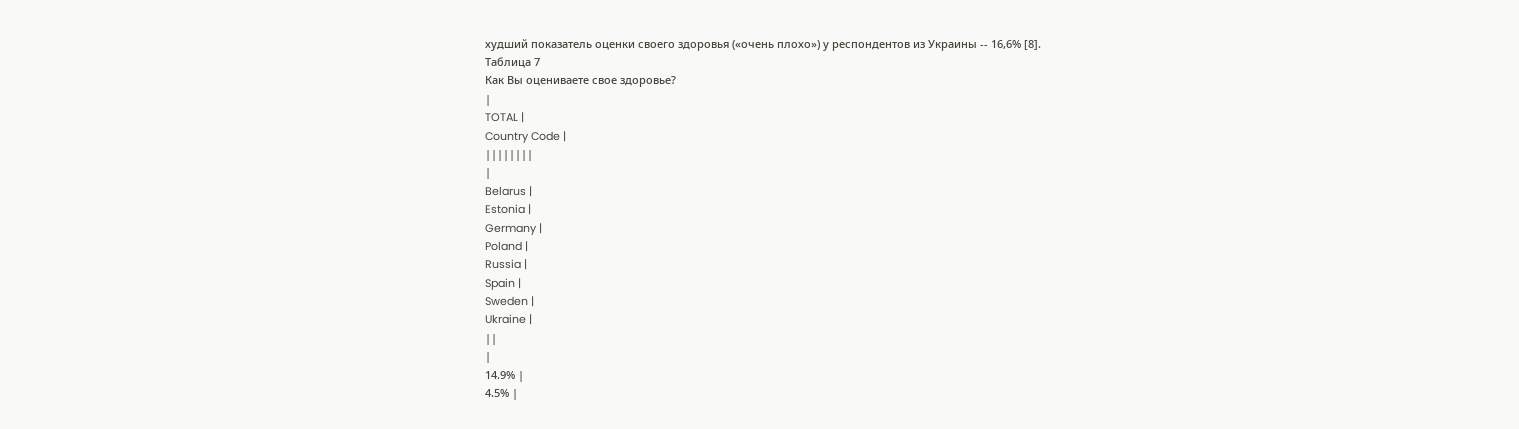худший показатель оценки своего здоровья («очень плохо») у респондентов из Украины -- 16,6% [8].
Таблица 7
Как Вы оцениваете свое здоровье?
|
TOTAL |
Country Code |
||||||||
|
Belarus |
Estonia |
Germany |
Poland |
Russia |
Spain |
Sweden |
Ukraine |
||
|
14.9% |
4.5% |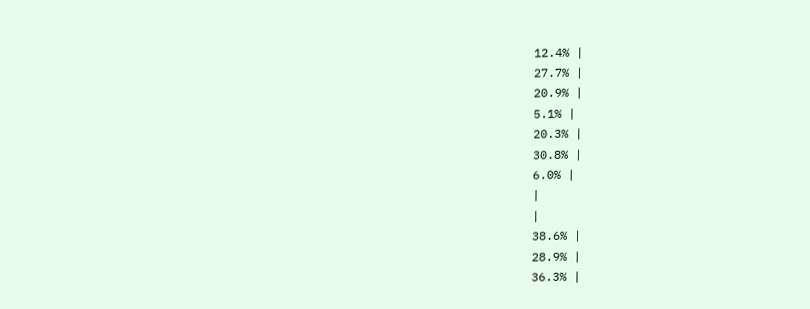12.4% |
27.7% |
20.9% |
5.1% |
20.3% |
30.8% |
6.0% |
|
|
38.6% |
28.9% |
36.3% |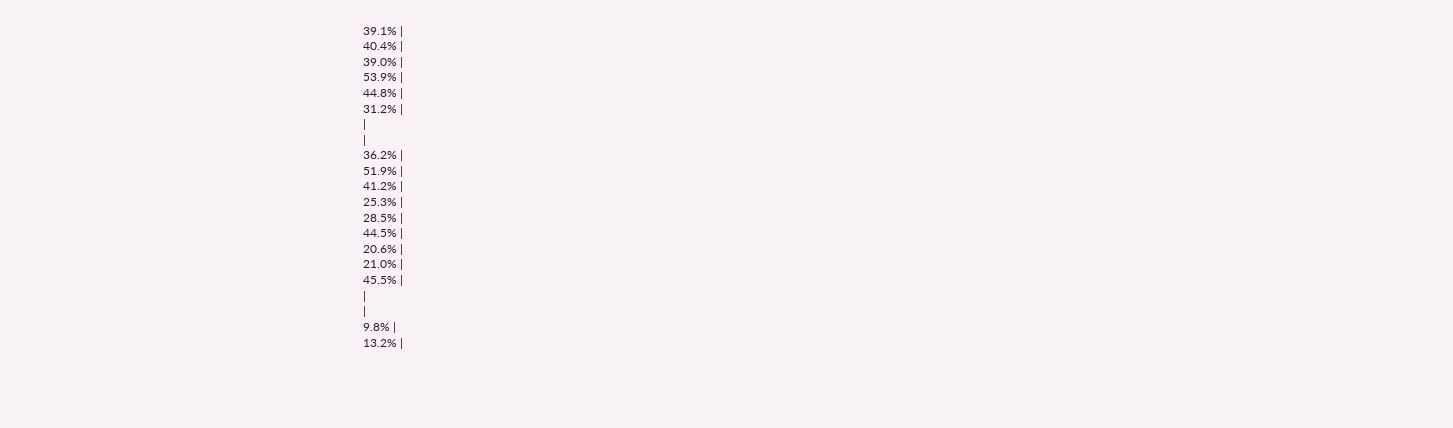39.1% |
40.4% |
39.0% |
53.9% |
44.8% |
31.2% |
|
|
36.2% |
51.9% |
41.2% |
25.3% |
28.5% |
44.5% |
20.6% |
21.0% |
45.5% |
|
|
9.8% |
13.2% |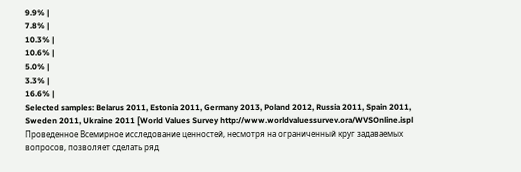9.9% |
7.8% |
10.3% |
10.6% |
5.0% |
3.3% |
16.6% |
Selected samples: Belarus 2011, Estonia 2011, Germany 2013, Poland 2012, Russia 2011, Spain 2011, Sweden 2011, Ukraine 2011 [World Values Survey http://www.worldvaluessurvev.ora/WVSOnline.ispl
Проведенное Всемирное исследование ценностей, несмотря на ограниченный круг задаваемых вопросов, позволяет сделать ряд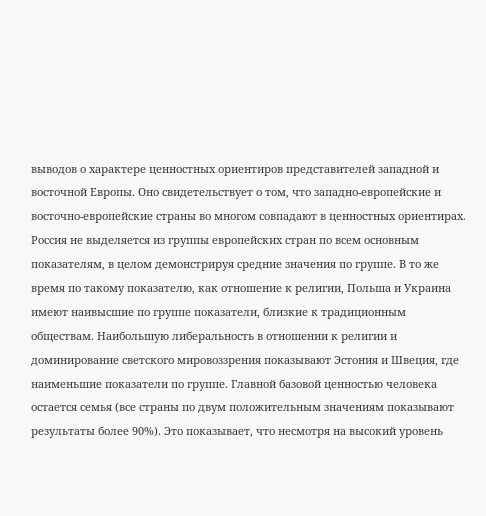выводов о характере ценностных ориентиров представителей западной и восточной Европы. Оно свидетельствует о том, что западно-европейские и восточно-европейские страны во многом совпадают в ценностных ориентирах. Россия не выделяется из группы европейских стран по всем основным показателям, в целом демонстрируя средние значения по группе. В то же время по такому показателю, как отношение к религии, Польша и Украина имеют наивысшие по группе показатели, близкие к традиционным обществам. Наибольшую либеральность в отношении к религии и доминирование светского мировоззрения показывают Эстония и Швеция, где наименьшие показатели по группе. Главной базовой ценностью человека остается семья (все страны по двум положительным значениям показывают результаты более 90%). Это показывает, что несмотря на высокий уровень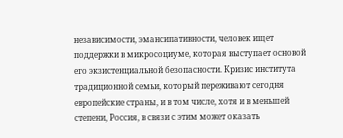независимости, эмансипативности, человек ищет поддержки в микросоциуме, которая выступает основой его экзистенциальной безопасности. Кризис института традиционной семьи, который переживают сегодня европейские страны, и в том числе, хотя и в меньшей степени, Россия, в связи с этим может оказать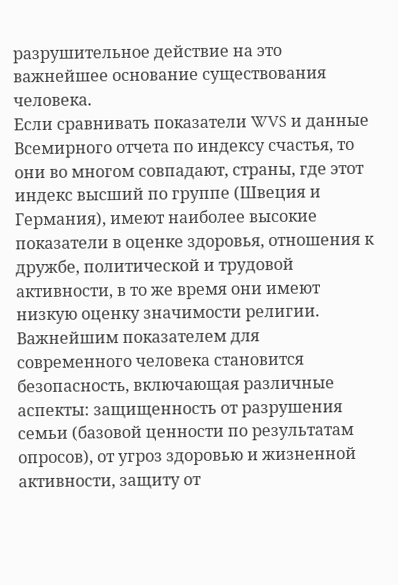разрушительное действие на это важнейшее основание существования человека.
Если сравнивать показатели WVS и данные Всемирного отчета по индексу счастья, то они во многом совпадают, страны, где этот индекс высший по группе (Швеция и Германия), имеют наиболее высокие показатели в оценке здоровья, отношения к дружбе, политической и трудовой активности, в то же время они имеют низкую оценку значимости религии.
Важнейшим показателем для современного человека становится безопасность, включающая различные аспекты: защищенность от разрушения семьи (базовой ценности по результатам опросов), от угроз здоровью и жизненной активности, защиту от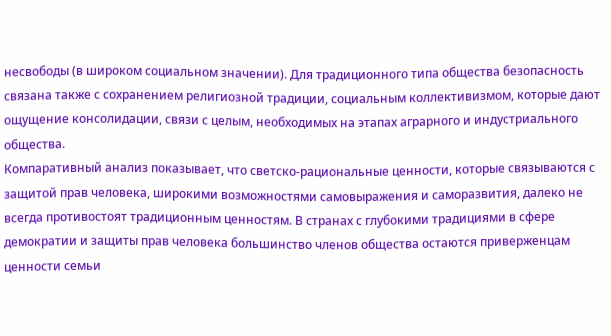несвободы (в широком социальном значении). Для традиционного типа общества безопасность связана также с сохранением религиозной традиции, социальным коллективизмом, которые дают ощущение консолидации, связи с целым, необходимых на этапах аграрного и индустриального общества.
Компаративный анализ показывает, что светско-рациональные ценности, которые связываются с защитой прав человека, широкими возможностями самовыражения и саморазвития, далеко не всегда противостоят традиционным ценностям. В странах с глубокими традициями в сфере демократии и защиты прав человека большинство членов общества остаются приверженцам ценности семьи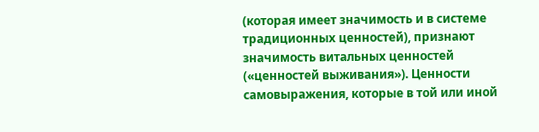(которая имеет значимость и в системе традиционных ценностей), признают значимость витальных ценностей («ценностей выживания»). Ценности самовыражения, которые в той или иной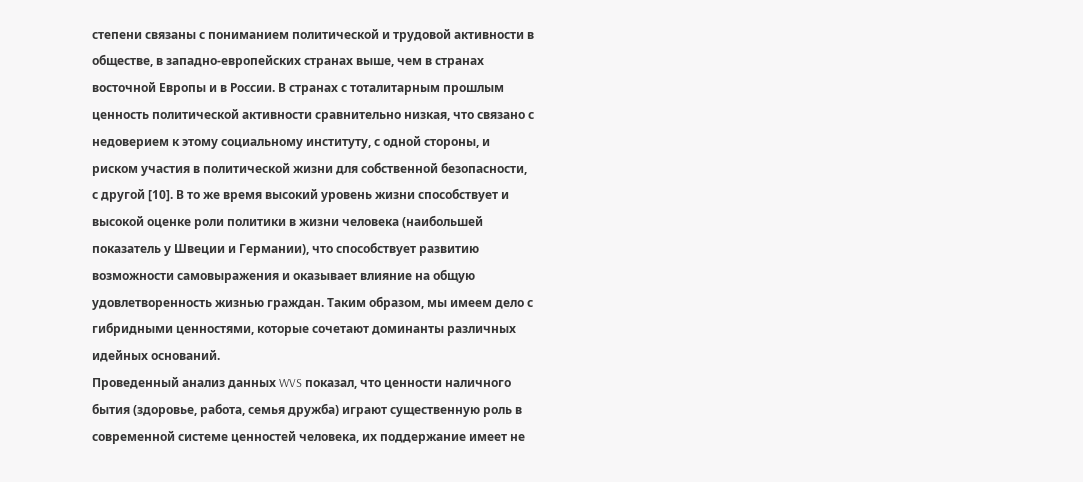степени связаны с пониманием политической и трудовой активности в обществе, в западно-европейских странах выше, чем в странах восточной Европы и в России. В странах с тоталитарным прошлым ценность политической активности сравнительно низкая, что связано с недоверием к этому социальному институту, с одной стороны, и риском участия в политической жизни для собственной безопасности, с другой [10]. В то же время высокий уровень жизни способствует и высокой оценке роли политики в жизни человека (наибольшей показатель у Швеции и Германии), что способствует развитию возможности самовыражения и оказывает влияние на общую удовлетворенность жизнью граждан. Таким образом, мы имеем дело с гибридными ценностями, которые сочетают доминанты различных идейных оснований.
Проведенный анализ данных WVS показал, что ценности наличного бытия (здоровье, работа, семья дружба) играют существенную роль в современной системе ценностей человека, их поддержание имеет не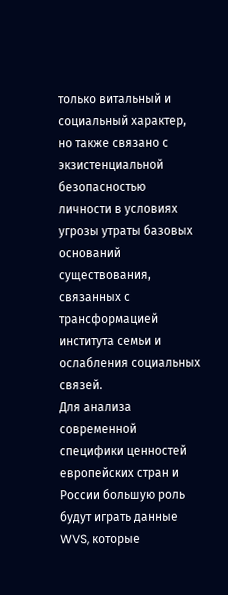только витальный и социальный характер, но также связано с экзистенциальной безопасностью личности в условиях угрозы утраты базовых оснований существования, связанных с трансформацией института семьи и ослабления социальных связей.
Для анализа современной специфики ценностей европейских стран и России большую роль будут играть данные WVS, которые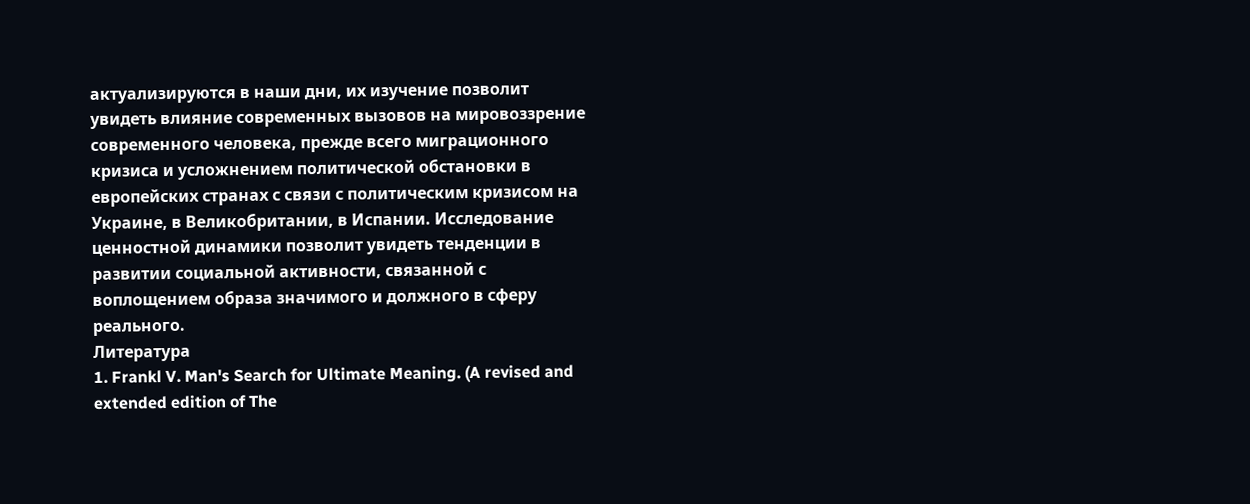актуализируются в наши дни, их изучение позволит увидеть влияние современных вызовов на мировоззрение современного человека, прежде всего миграционного кризиса и усложнением политической обстановки в европейских странах с связи с политическим кризисом на Украине, в Великобритании, в Испании. Исследование ценностной динамики позволит увидеть тенденции в развитии социальной активности, связанной с воплощением образа значимого и должного в сферу реального.
Литература
1. Frankl V. Man's Search for Ultimate Meaning. (A revised and extended edition of The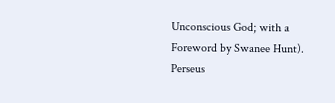Unconscious God; with a Foreword by Swanee Hunt). Perseus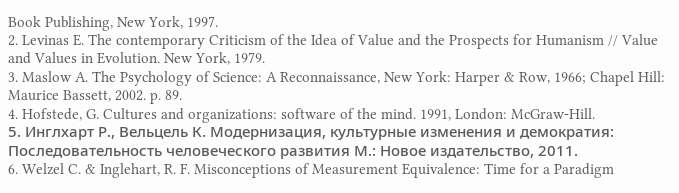Book Publishing, New York, 1997.
2. Levinas E. The contemporary Criticism of the Idea of Value and the Prospects for Humanism // Value and Values in Evolution. New York, 1979.
3. Maslow A. The Psychology of Science: A Reconnaissance, New York: Harper & Row, 1966; Chapel Hill: Maurice Bassett, 2002. p. 89.
4. Hofstede, G. Cultures and organizations: software of the mind. 1991, London: McGraw-Hill.
5. Инглхарт Р., Вельцель К. Модернизация, культурные изменения и демократия: Последовательность человеческого развития М.: Новое издательство, 2011.
6. Welzel C. & Inglehart, R. F. Misconceptions of Measurement Equivalence: Time for a Paradigm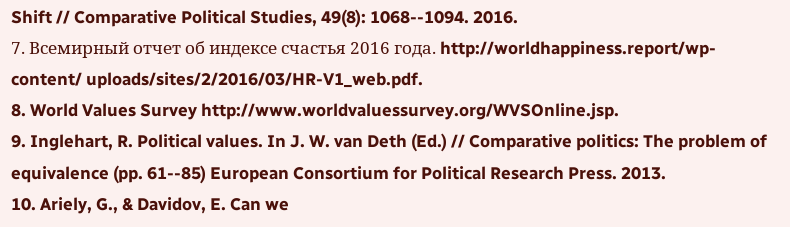Shift // Comparative Political Studies, 49(8): 1068--1094. 2016.
7. Всемирный отчет об индексе счастья 2016 года. http://worldhappiness.report/wp-content/ uploads/sites/2/2016/03/HR-V1_web.pdf.
8. World Values Survey http://www.worldvaluessurvey.org/WVSOnline.jsp.
9. Inglehart, R. Political values. In J. W. van Deth (Ed.) // Comparative politics: The problem of equivalence (pp. 61--85) European Consortium for Political Research Press. 2013.
10. Ariely, G., & Davidov, E. Can we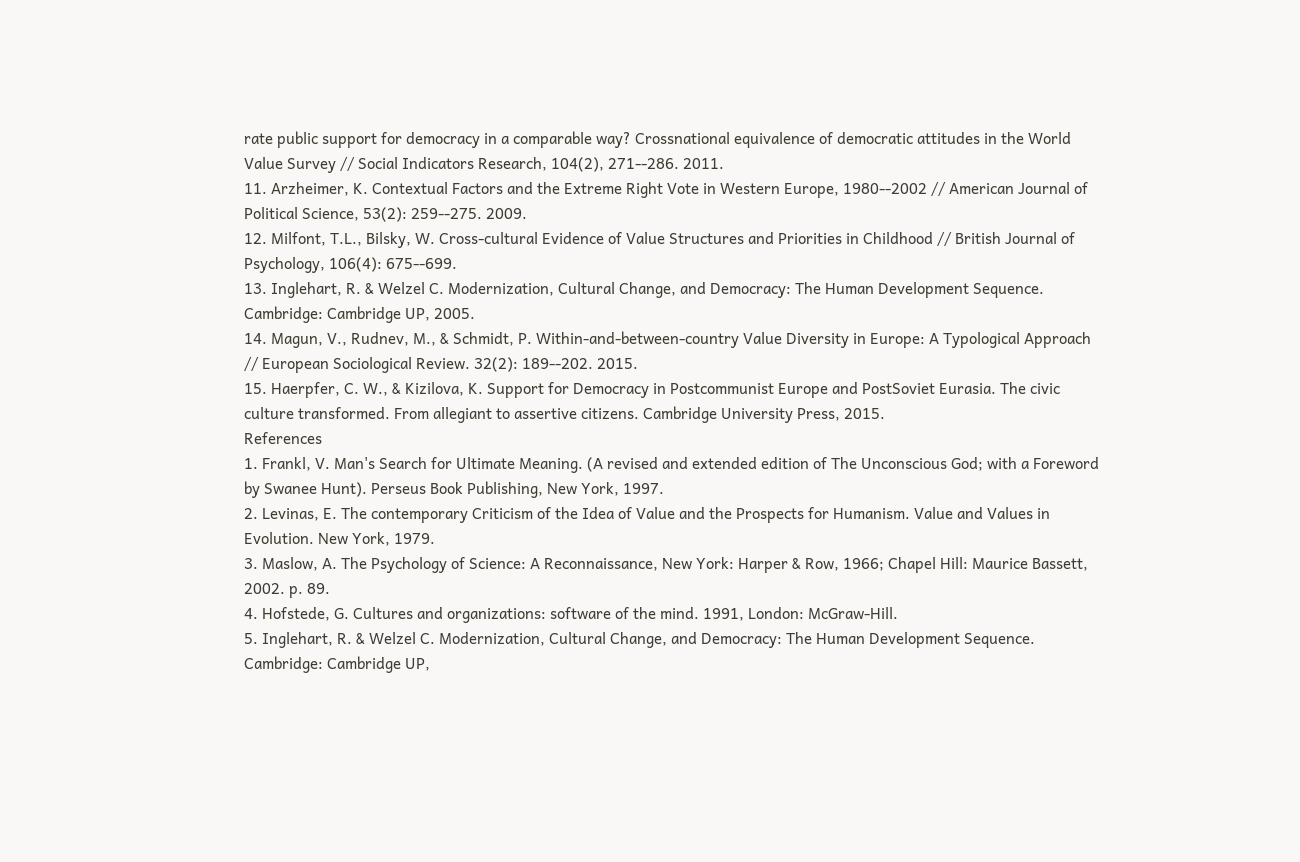rate public support for democracy in a comparable way? Crossnational equivalence of democratic attitudes in the World Value Survey // Social Indicators Research, 104(2), 271--286. 2011.
11. Arzheimer, K. Contextual Factors and the Extreme Right Vote in Western Europe, 1980--2002 // American Journal of Political Science, 53(2): 259--275. 2009.
12. Milfont, T.L., Bilsky, W. Cross-cultural Evidence of Value Structures and Priorities in Childhood // British Journal of Psychology, 106(4): 675--699.
13. Inglehart, R. & Welzel C. Modernization, Cultural Change, and Democracy: The Human Development Sequence. Cambridge: Cambridge UP, 2005.
14. Magun, V., Rudnev, M., & Schmidt, P. Within-and-between-country Value Diversity in Europe: A Typological Approach // European Sociological Review. 32(2): 189--202. 2015.
15. Haerpfer, C. W., & Kizilova, K. Support for Democracy in Postcommunist Europe and PostSoviet Eurasia. The civic culture transformed. From allegiant to assertive citizens. Cambridge University Press, 2015.
References
1. Frankl, V. Man's Search for Ultimate Meaning. (A revised and extended edition of The Unconscious God; with a Foreword by Swanee Hunt). Perseus Book Publishing, New York, 1997.
2. Levinas, E. The contemporary Criticism of the Idea of Value and the Prospects for Humanism. Value and Values in Evolution. New York, 1979.
3. Maslow, A. The Psychology of Science: A Reconnaissance, New York: Harper & Row, 1966; Chapel Hill: Maurice Bassett, 2002. p. 89.
4. Hofstede, G. Cultures and organizations: software of the mind. 1991, London: McGraw-Hill.
5. Inglehart, R. & Welzel C. Modernization, Cultural Change, and Democracy: The Human Development Sequence. Cambridge: Cambridge UP,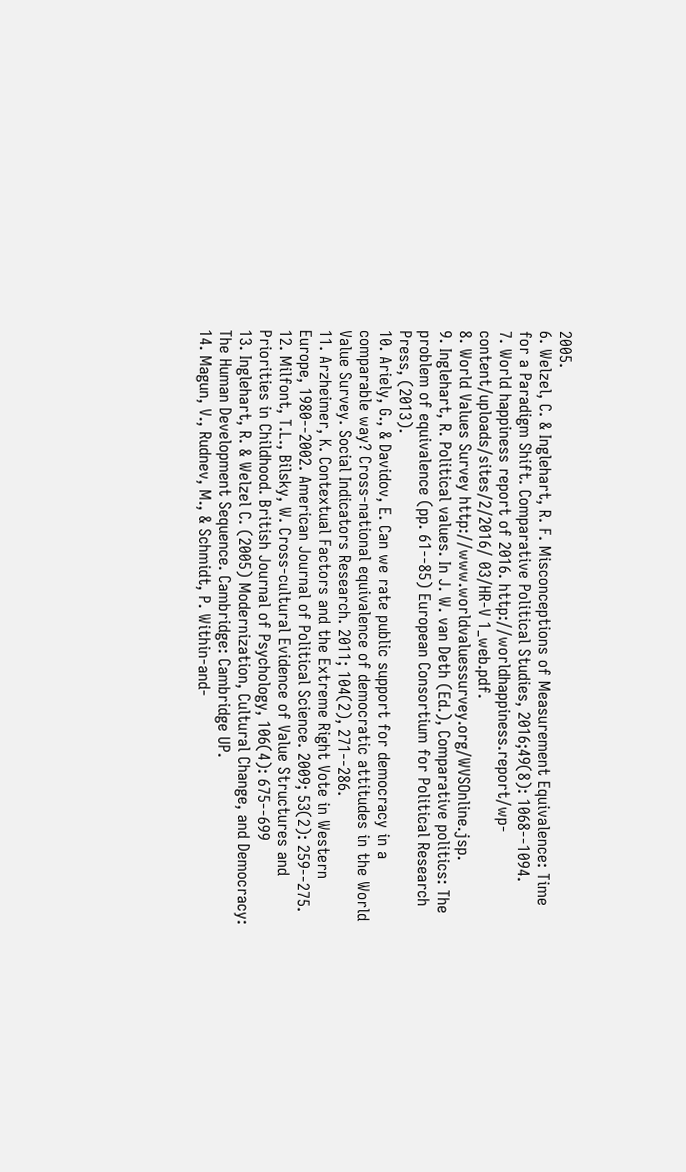2005.
6. Welzel, C. & Inglehart, R. F. Misconceptions of Measurement Equivalence: Time for a Paradigm Shift. Comparative Political Studies, 2016;49(8): 1068--1094.
7. World happiness report of 2016. http://worldhappiness.report/wp-content/uploads/sites/2/2016/ 03/HR-V 1_web.pdf.
8. World Values Survey http://www.worldvaluessurvey.org/WVSOnline.jsp.
9. Inglehart, R. Political values. In J. W. van Deth (Ed.), Comparative politics: The problem of equivalence (pp. 61--85) European Consortium for Political Research Press, (2013).
10. Ariely, G., & Davidov, E. Can we rate public support for democracy in a comparable way? Cross-national equivalence of democratic attitudes in the World Value Survey. Social Indicators Research. 2011; 104(2), 271--286.
11. Arzheimer, K. Contextual Factors and the Extreme Right Vote in Western Europe, 1980--2002. American Journal of Political Science. 2009; 53(2): 259--275.
12. Milfont, T.L., Bilsky, W. Cross-cultural Evidence of Value Structures and Priorities in Childhood. British Journal of Psychology, 106(4): 675--699
13. Inglehart, R. & Welzel C. (2005) Modernization, Cultural Change, and Democracy: The Human Development Sequence. Cambridge: Cambridge UP.
14. Magun, V., Rudnev, M., & Schmidt, P. Within-and-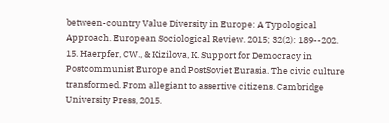between-country Value Diversity in Europe: A Typological Approach. European Sociological Review. 2015; 32(2): 189--202.
15. Haerpfer, CW., & Kizilova, K. Support for Democracy in Postcommunist Europe and PostSoviet Eurasia. The civic culture transformed. From allegiant to assertive citizens. Cambridge University Press, 2015.